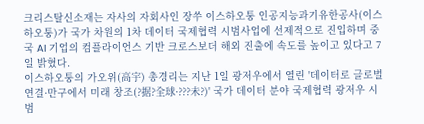크리스탈신소재는 자사의 자회사인 장쑤 이스하오퉁 인공지능과기유한공사(이스하오퉁)가 국가 차원의 1차 데이터 국제협력 시범사업에 선제적으로 진입하며 중국 AI 기업의 컴플라이언스 기반 크로스보더 해외 진출에 속도를 높이고 있다고 7일 밝혔다.
이스하오퉁의 가오위(高宇) 총경리는 지난 1일 광저우에서 열린 '데이터로 글로벌 연결·만구에서 미래 창조(?据?全球·???未?)' 국가 데이터 분야 국제협력 광저우 시범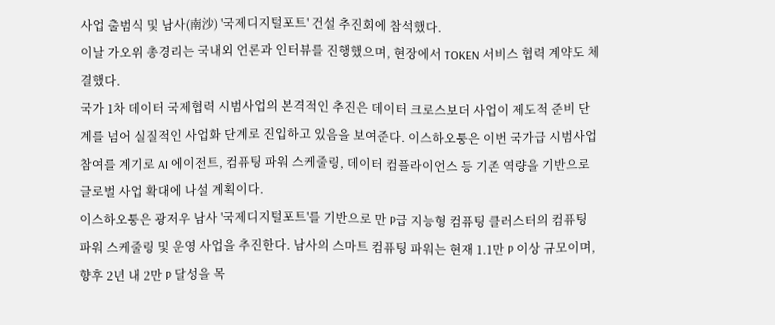사업 출범식 및 남사(南沙) '국제디지털포트' 건설 추진회에 참석했다.
이날 가오위 총경리는 국내외 언론과 인터뷰를 진행했으며, 현장에서 TOKEN 서비스 협력 계약도 체결했다.
국가 1차 데이터 국제협력 시범사업의 본격적인 추진은 데이터 크로스보더 사업이 제도적 준비 단계를 넘어 실질적인 사업화 단계로 진입하고 있음을 보여준다. 이스하오퉁은 이번 국가급 시범사업 참여를 계기로 AI 에이전트, 컴퓨팅 파워 스케줄링, 데이터 컴플라이언스 등 기존 역량을 기반으로 글로벌 사업 확대에 나설 계획이다.
이스하오퉁은 광저우 남사 '국제디지털포트'를 기반으로 만 P급 지능형 컴퓨팅 클러스터의 컴퓨팅 파워 스케줄링 및 운영 사업을 추진한다. 남사의 스마트 컴퓨팅 파워는 현재 1.1만 P 이상 규모이며, 향후 2년 내 2만 P 달성을 목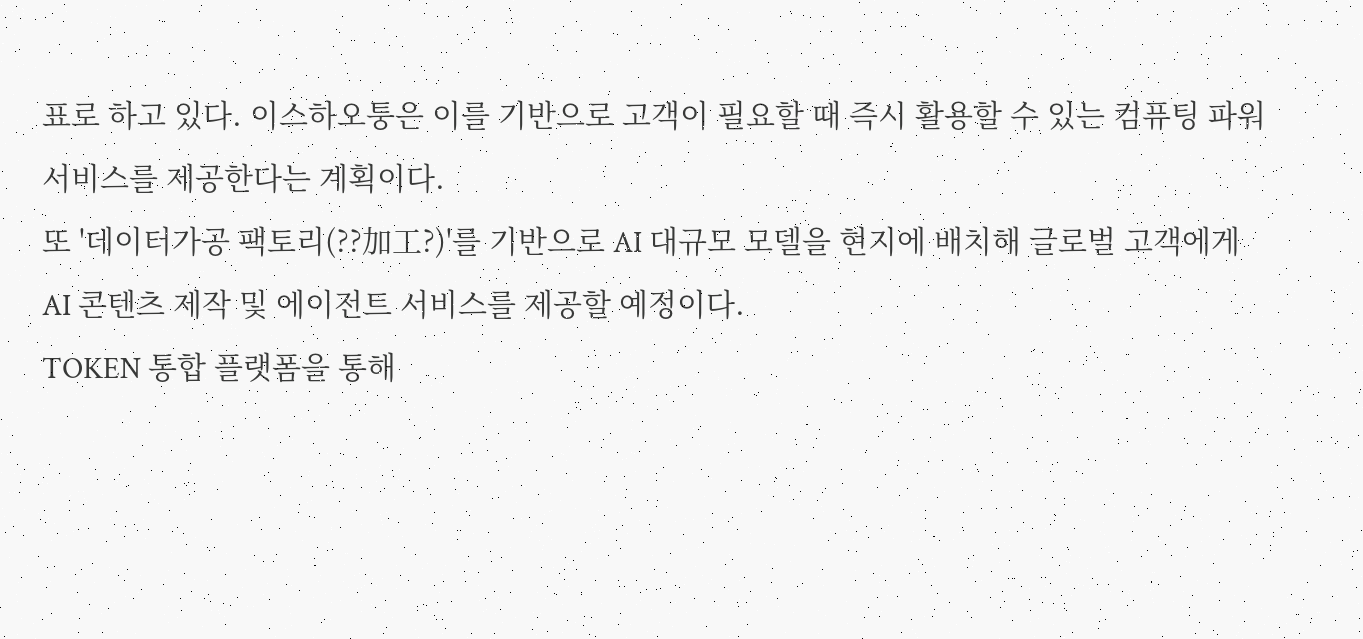표로 하고 있다. 이스하오퉁은 이를 기반으로 고객이 필요할 때 즉시 활용할 수 있는 컴퓨팅 파워 서비스를 제공한다는 계획이다.
또 '데이터가공 팩토리(??加工?)'를 기반으로 AI 대규모 모델을 현지에 배치해 글로벌 고객에게 AI 콘텐츠 제작 및 에이전트 서비스를 제공할 예정이다.
TOKEN 통합 플랫폼을 통해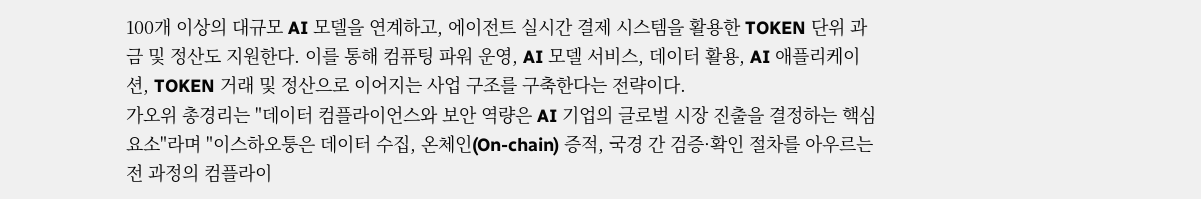100개 이상의 대규모 AI 모델을 연계하고, 에이전트 실시간 결제 시스템을 활용한 TOKEN 단위 과금 및 정산도 지원한다. 이를 통해 컴퓨팅 파워 운영, AI 모델 서비스, 데이터 활용, AI 애플리케이션, TOKEN 거래 및 정산으로 이어지는 사업 구조를 구축한다는 전략이다.
가오위 총경리는 "데이터 컴플라이언스와 보안 역량은 AI 기업의 글로벌 시장 진출을 결정하는 핵심 요소"라며 "이스하오퉁은 데이터 수집, 온체인(On-chain) 증적, 국경 간 검증·확인 절차를 아우르는 전 과정의 컴플라이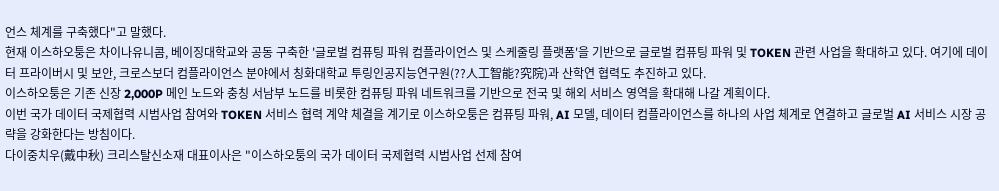언스 체계를 구축했다"고 말했다.
현재 이스하오퉁은 차이나유니콤, 베이징대학교와 공동 구축한 '글로벌 컴퓨팅 파워 컴플라이언스 및 스케줄링 플랫폼'을 기반으로 글로벌 컴퓨팅 파워 및 TOKEN 관련 사업을 확대하고 있다. 여기에 데이터 프라이버시 및 보안, 크로스보더 컴플라이언스 분야에서 칭화대학교 투링인공지능연구원(??人工智能?究院)과 산학연 협력도 추진하고 있다.
이스하오퉁은 기존 신장 2,000P 메인 노드와 충칭 서남부 노드를 비롯한 컴퓨팅 파워 네트워크를 기반으로 전국 및 해외 서비스 영역을 확대해 나갈 계획이다.
이번 국가 데이터 국제협력 시범사업 참여와 TOKEN 서비스 협력 계약 체결을 계기로 이스하오퉁은 컴퓨팅 파워, AI 모델, 데이터 컴플라이언스를 하나의 사업 체계로 연결하고 글로벌 AI 서비스 시장 공략을 강화한다는 방침이다.
다이중치우(戴中秋) 크리스탈신소재 대표이사은 "이스하오퉁의 국가 데이터 국제협력 시범사업 선제 참여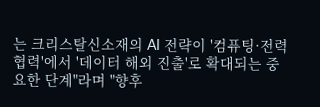는 크리스탈신소재의 AI 전략이 '컴퓨팅·전력 협력'에서 '데이터 해외 진출'로 확대되는 중요한 단계"라며 "향후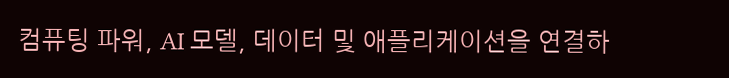컴퓨팅 파워, AI 모델, 데이터 및 애플리케이션을 연결하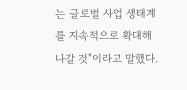는 글로벌 사업 생태계를 지속적으로 확대해 나갈 것"이라고 말했다.